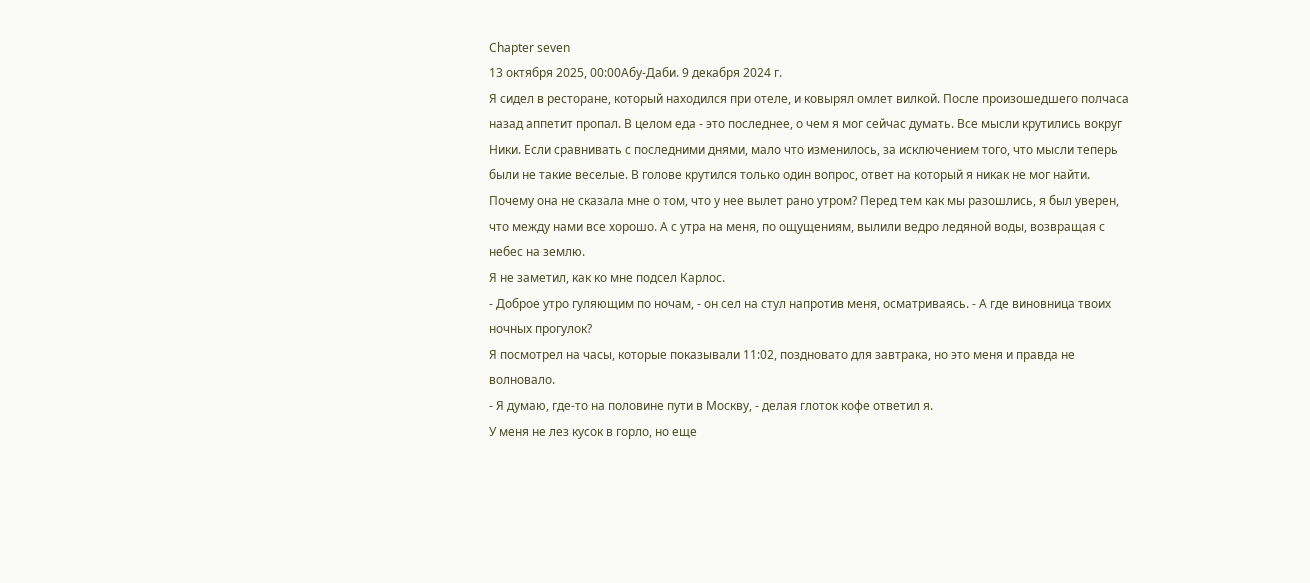Chapter seven
13 октября 2025, 00:00Абу-Даби. 9 декабря 2024 г.
Я сидел в ресторане, который находился при отеле, и ковырял омлет вилкой. После произошедшего полчаса назад аппетит пропал. В целом еда - это последнее, о чем я мог сейчас думать. Все мысли крутились вокруг Ники. Если сравнивать с последними днями, мало что изменилось, за исключением того, что мысли теперь были не такие веселые. В голове крутился только один вопрос, ответ на который я никак не мог найти. Почему она не сказала мне о том, что у нее вылет рано утром? Перед тем как мы разошлись, я был уверен, что между нами все хорошо. А с утра на меня, по ощущениям, вылили ведро ледяной воды, возвращая с небес на землю.
Я не заметил, как ко мне подсел Карлос.
- Доброе утро гуляющим по ночам, - он сел на стул напротив меня, осматриваясь. - А где виновница твоих ночных прогулок?
Я посмотрел на часы, которые показывали 11:02, поздновато для завтрака, но это меня и правда не волновало.
- Я думаю, где-то на половине пути в Москву, - делая глоток кофе ответил я.
У меня не лез кусок в горло, но еще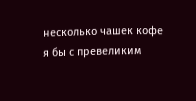несколько чашек кофе я бы с превеликим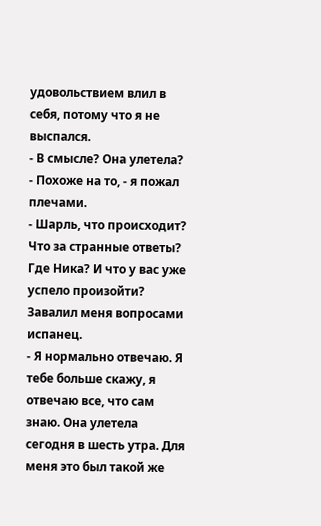удовольствием влил в себя, потому что я не выспался.
- В смысле? Она улетела?
- Похоже на то, - я пожал плечами.
- Шарль, что происходит? Что за странные ответы? Где Ника? И что у вас уже успело произойти?
Завалил меня вопросами испанец.
- Я нормально отвечаю. Я тебе больше скажу, я отвечаю все, что сам знаю. Она улетела сегодня в шесть утра. Для меня это был такой же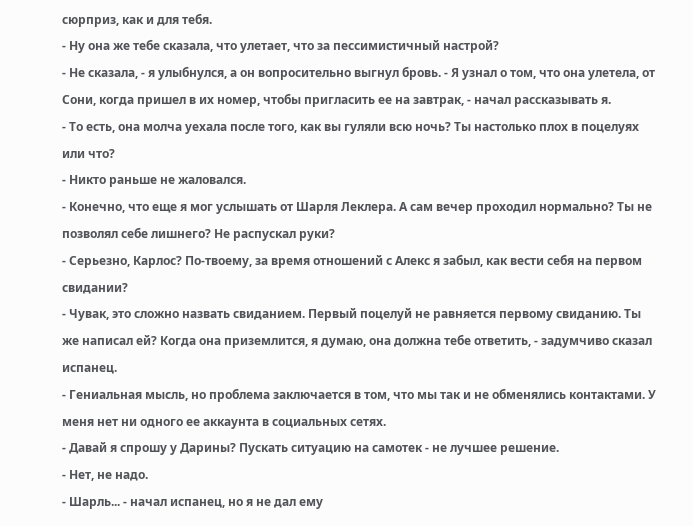сюрприз, как и для тебя.
- Ну она же тебе сказала, что улетает, что за пессимистичный настрой?
- Не сказала, - я улыбнулся, а он вопросительно выгнул бровь. - Я узнал о том, что она улетела, от Сони, когда пришел в их номер, чтобы пригласить ее на завтрак, - начал рассказывать я.
- То есть, она молча уехала после того, как вы гуляли всю ночь? Ты настолько плох в поцелуях или что?
- Никто раньше не жаловался.
- Конечно, что еще я мог услышать от Шарля Леклера. А сам вечер проходил нормально? Ты не позволял себе лишнего? Не распускал руки?
- Серьезно, Карлос? По-твоему, за время отношений с Алекс я забыл, как вести себя на первом свидании?
- Чувак, это сложно назвать свиданием. Первый поцелуй не равняется первому свиданию. Ты же написал ей? Когда она приземлится, я думаю, она должна тебе ответить, - задумчиво сказал испанец.
- Гениальная мысль, но проблема заключается в том, что мы так и не обменялись контактами. У меня нет ни одного ее аккаунта в социальных сетях.
- Давай я спрошу у Дарины? Пускать ситуацию на самотек - не лучшее решение.
- Нет, не надо.
- Шарль... - начал испанец, но я не дал ему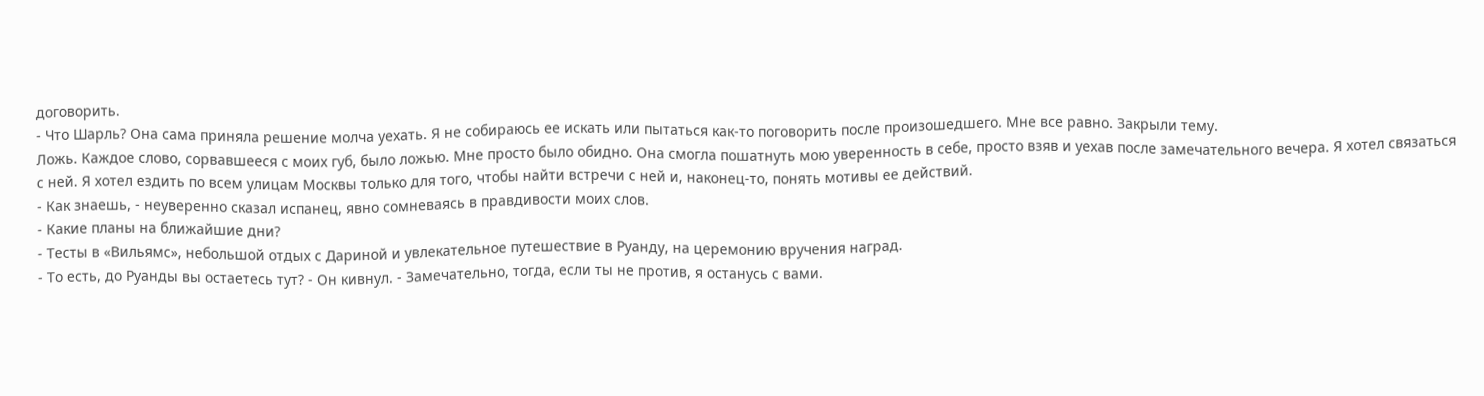договорить.
- Что Шарль? Она сама приняла решение молча уехать. Я не собираюсь ее искать или пытаться как-то поговорить после произошедшего. Мне все равно. Закрыли тему.
Ложь. Каждое слово, сорвавшееся с моих губ, было ложью. Мне просто было обидно. Она смогла пошатнуть мою уверенность в себе, просто взяв и уехав после замечательного вечера. Я хотел связаться с ней. Я хотел ездить по всем улицам Москвы только для того, чтобы найти встречи с ней и, наконец-то, понять мотивы ее действий.
- Как знаешь, - неуверенно сказал испанец, явно сомневаясь в правдивости моих слов.
- Какие планы на ближайшие дни?
- Тесты в «Вильямс», небольшой отдых с Дариной и увлекательное путешествие в Руанду, на церемонию вручения наград.
- То есть, до Руанды вы остаетесь тут? - Он кивнул. - Замечательно, тогда, если ты не против, я останусь с вами.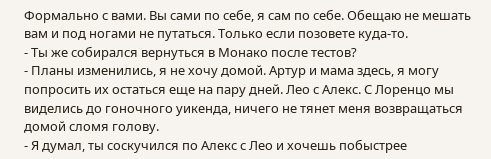Формально с вами. Вы сами по себе, я сам по себе. Обещаю не мешать вам и под ногами не путаться. Только если позовете куда-то.
- Ты же собирался вернуться в Монако после тестов?
- Планы изменились, я не хочу домой. Артур и мама здесь, я могу попросить их остаться еще на пару дней. Лео с Алекс. С Лоренцо мы виделись до гоночного уикенда, ничего не тянет меня возвращаться домой сломя голову.
- Я думал, ты соскучился по Алекс с Лео и хочешь побыстрее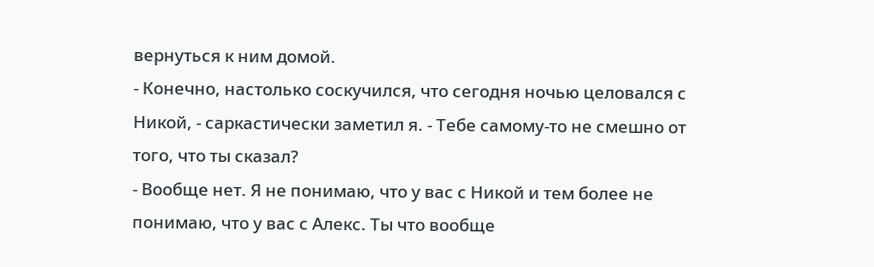вернуться к ним домой.
- Конечно, настолько соскучился, что сегодня ночью целовался с Никой, - саркастически заметил я. - Тебе самому-то не смешно от того, что ты сказал?
- Вообще нет. Я не понимаю, что у вас с Никой и тем более не понимаю, что у вас с Алекс. Ты что вообще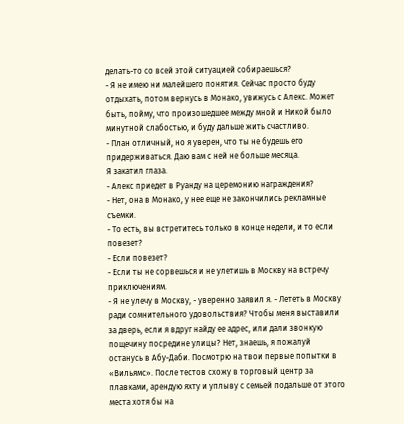делать-то со всей этой ситуацией собираешься?
- Я не имею ни малейшего понятия. Сейчас просто буду отдыхать, потом вернусь в Монако, увижусь с Алекс. Может быть, пойму, что произошедшее между мной и Никой было минутной слабостью, и буду дальше жить счастливо.
- План отличный, но я уверен, что ты не будешь его придерживаться. Даю вам с ней не больше месяца.
Я закатил глаза.
- Алекс приедет в Руанду на церемонию награждения?
- Нет, она в Монако, у нее еще не закончились рекламные съемки.
- То есть, вы встретитесь только в конце недели, и то если повезет?
- Если повезет?
- Если ты не сорвешься и не улетишь в Москву на встречу приключениям.
- Я не улечу в Москву, - уверенно заявил я. - Лететь в Москву ради сомнительного удовольствия? Чтобы меня выставили за дверь, если я вдруг найду ее адрес, или дали звонкую пощечину посредине улицы? Нет, знаешь, я пожалуй останусь в Абу-Даби. Посмотрю на твои первые попытки в «Вильямс». После тестов схожу в торговый центр за плавками, арендую яхту и уплыву с семьей подальше от этого места хотя бы на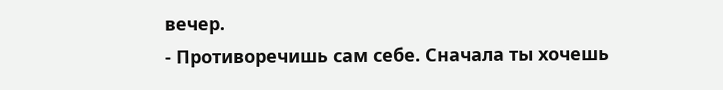вечер.
- Противоречишь сам себе. Сначала ты хочешь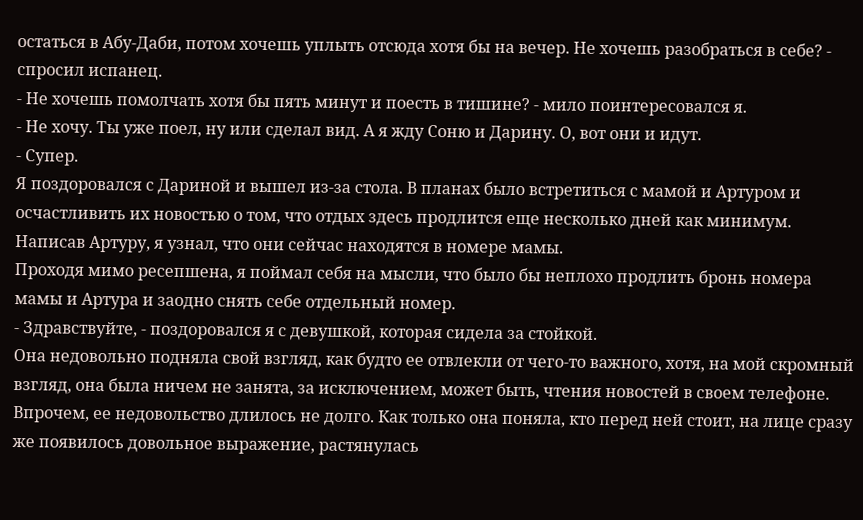остаться в Абу-Даби, потом хочешь уплыть отсюда хотя бы на вечер. Не хочешь разобраться в себе? - спросил испанец.
- Не хочешь помолчать хотя бы пять минут и поесть в тишине? - мило поинтересовался я.
- Не хочу. Ты уже поел, ну или сделал вид. А я жду Соню и Дарину. О, вот они и идут.
- Супер.
Я поздоровался с Дариной и вышел из-за стола. В планах было встретиться с мамой и Артуром и осчастливить их новостью о том, что отдых здесь продлится еще несколько дней как минимум. Написав Артуру, я узнал, что они сейчас находятся в номере мамы.
Проходя мимо ресепшена, я поймал себя на мысли, что было бы неплохо продлить бронь номера мамы и Артура и заодно снять себе отдельный номер.
- Здравствуйте, - поздоровался я с девушкой, которая сидела за стойкой.
Она недовольно подняла свой взгляд, как будто ее отвлекли от чего-то важного, хотя, на мой скромный взгляд, она была ничем не занята, за исключением, может быть, чтения новостей в своем телефоне. Впрочем, ее недовольство длилось не долго. Как только она поняла, кто перед ней стоит, на лице сразу же появилось довольное выражение, растянулась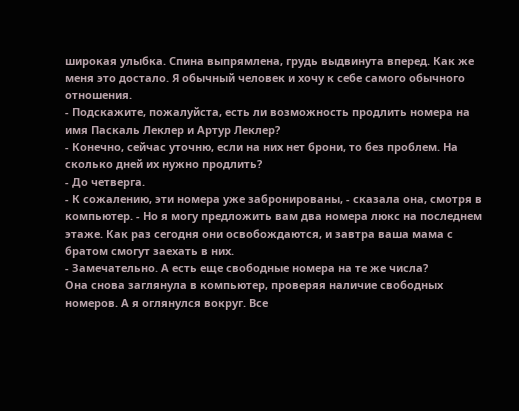широкая улыбка. Спина выпрямлена, грудь выдвинута вперед. Как же меня это достало. Я обычный человек и хочу к себе самого обычного отношения.
- Подскажите, пожалуйста, есть ли возможность продлить номера на имя Паскаль Леклер и Артур Леклер?
- Конечно, сейчас уточню, если на них нет брони, то без проблем. На сколько дней их нужно продлить?
- До четверга.
- К сожалению, эти номера уже забронированы, - сказала она, смотря в компьютер. - Но я могу предложить вам два номера люкс на последнем этаже. Как раз сегодня они освобождаются, и завтра ваша мама с братом смогут заехать в них.
- Замечательно. А есть еще свободные номера на те же числа?
Она снова заглянула в компьютер, проверяя наличие свободных номеров. А я оглянулся вокруг. Все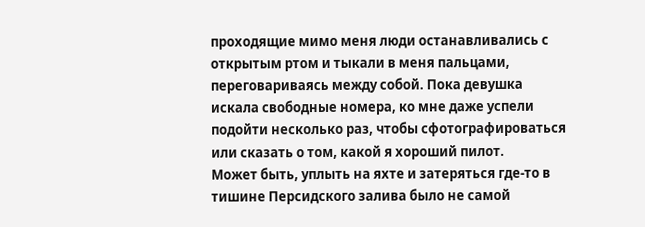проходящие мимо меня люди останавливались с открытым ртом и тыкали в меня пальцами, переговариваясь между собой. Пока девушка искала свободные номера, ко мне даже успели подойти несколько раз, чтобы сфотографироваться или сказать о том, какой я хороший пилот.
Может быть, уплыть на яхте и затеряться где-то в тишине Персидского залива было не самой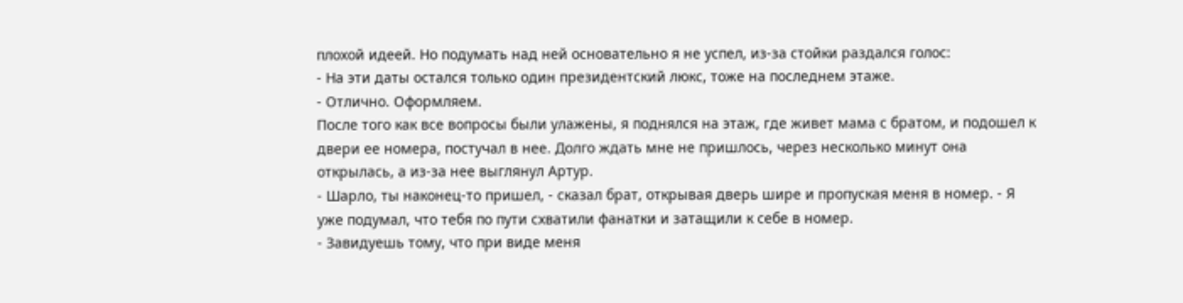плохой идеей. Но подумать над ней основательно я не успел, из-за стойки раздался голос:
- На эти даты остался только один президентский люкс, тоже на последнем этаже.
- Отлично. Оформляем.
После того как все вопросы были улажены, я поднялся на этаж, где живет мама с братом, и подошел к двери ее номера, постучал в нее. Долго ждать мне не пришлось, через несколько минут она открылась, а из-за нее выглянул Артур.
- Шарло, ты наконец-то пришел, - сказал брат, открывая дверь шире и пропуская меня в номер. - Я уже подумал, что тебя по пути схватили фанатки и затащили к себе в номер.
- Завидуешь тому, что при виде меня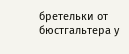бретельки от бюстгальтера у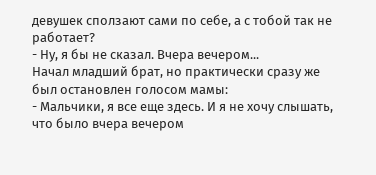девушек сползают сами по себе, а с тобой так не работает?
- Ну, я бы не сказал. Вчера вечером...
Начал младший брат, но практически сразу же был остановлен голосом мамы:
- Мальчики, я все еще здесь. И я не хочу слышать, что было вчера вечером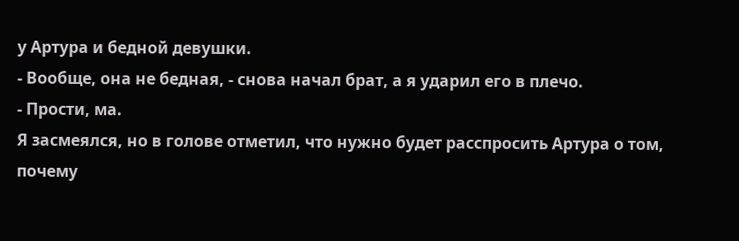у Артура и бедной девушки.
- Вообще, она не бедная, - снова начал брат, а я ударил его в плечо.
- Прости, ма.
Я засмеялся, но в голове отметил, что нужно будет расспросить Артура о том, почему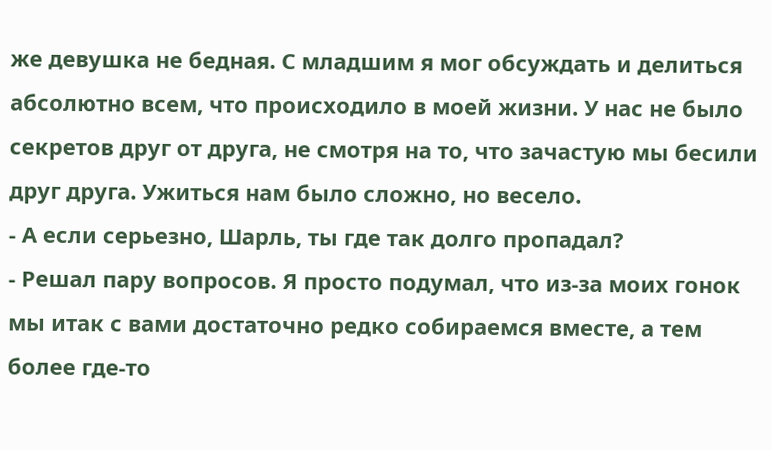же девушка не бедная. С младшим я мог обсуждать и делиться абсолютно всем, что происходило в моей жизни. У нас не было секретов друг от друга, не смотря на то, что зачастую мы бесили друг друга. Ужиться нам было сложно, но весело.
- А если серьезно, Шарль, ты где так долго пропадал?
- Решал пару вопросов. Я просто подумал, что из-за моих гонок мы итак с вами достаточно редко собираемся вместе, а тем более где-то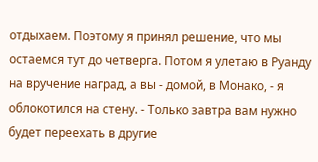отдыхаем. Поэтому я принял решение, что мы остаемся тут до четверга. Потом я улетаю в Руанду на вручение наград, а вы - домой, в Монако, - я облокотился на стену. - Только завтра вам нужно будет переехать в другие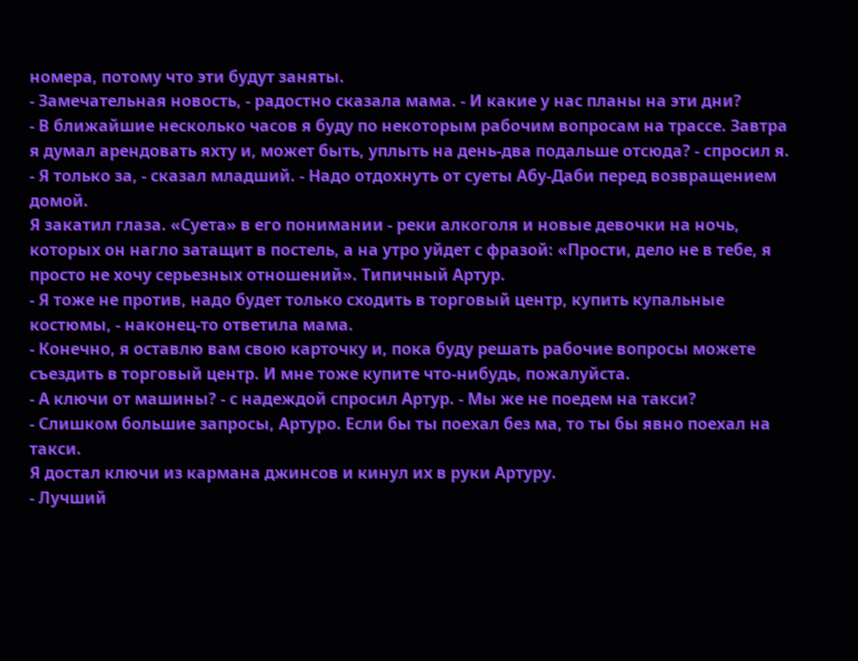номера, потому что эти будут заняты.
- Замечательная новость, - радостно сказала мама. - И какие у нас планы на эти дни?
- В ближайшие несколько часов я буду по некоторым рабочим вопросам на трассе. Завтра я думал арендовать яхту и, может быть, уплыть на день-два подальше отсюда? - спросил я.
- Я только за, - сказал младший. - Надо отдохнуть от суеты Абу-Даби перед возвращением домой.
Я закатил глаза. «Суета» в его понимании - реки алкоголя и новые девочки на ночь, которых он нагло затащит в постель, а на утро уйдет с фразой: «Прости, дело не в тебе, я просто не хочу серьезных отношений». Типичный Артур.
- Я тоже не против, надо будет только сходить в торговый центр, купить купальные костюмы, - наконец-то ответила мама.
- Конечно, я оставлю вам свою карточку и, пока буду решать рабочие вопросы можете съездить в торговый центр. И мне тоже купите что-нибудь, пожалуйста.
- А ключи от машины? - с надеждой спросил Артур. - Мы же не поедем на такси?
- Слишком большие запросы, Артуро. Если бы ты поехал без ма, то ты бы явно поехал на такси.
Я достал ключи из кармана джинсов и кинул их в руки Артуру.
- Лучший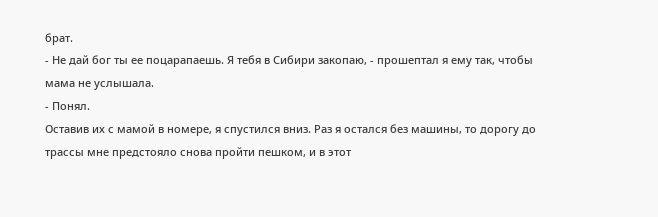брат.
- Не дай бог ты ее поцарапаешь. Я тебя в Сибири закопаю, - прошептал я ему так, чтобы мама не услышала.
- Понял.
Оставив их с мамой в номере, я спустился вниз. Раз я остался без машины, то дорогу до трассы мне предстояло снова пройти пешком, и в этот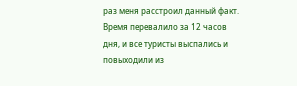раз меня расстроил данный факт. Время перевалило за 12 часов дня, и все туристы выспались и повыходили из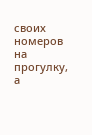своих номеров на прогулку, а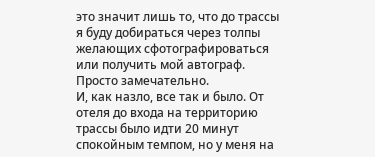это значит лишь то, что до трассы я буду добираться через толпы желающих сфотографироваться или получить мой автограф. Просто замечательно.
И, как назло, все так и было. От отеля до входа на территорию трассы было идти 20 минут спокойным темпом, но у меня на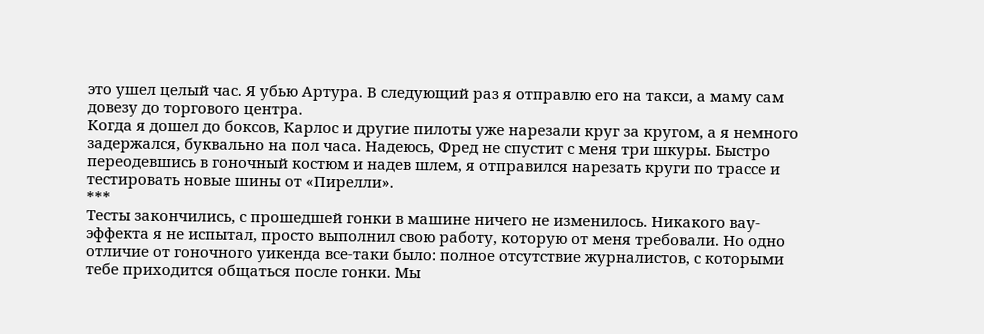это ушел целый час. Я убью Артура. В следующий раз я отправлю его на такси, а маму сам довезу до торгового центра.
Когда я дошел до боксов, Карлос и другие пилоты уже нарезали круг за кругом, а я немного задержался, буквально на пол часа. Надеюсь, Фред не спустит с меня три шкуры. Быстро переодевшись в гоночный костюм и надев шлем, я отправился нарезать круги по трассе и тестировать новые шины от «Пирелли».
***
Тесты закончились, с прошедшей гонки в машине ничего не изменилось. Никакого вау-эффекта я не испытал, просто выполнил свою работу, которую от меня требовали. Но одно отличие от гоночного уикенда все-таки было: полное отсутствие журналистов, с которыми тебе приходится общаться после гонки. Мы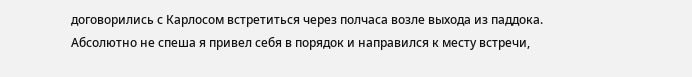договорились с Карлосом встретиться через полчаса возле выхода из паддока. Абсолютно не спеша я привел себя в порядок и направился к месту встречи,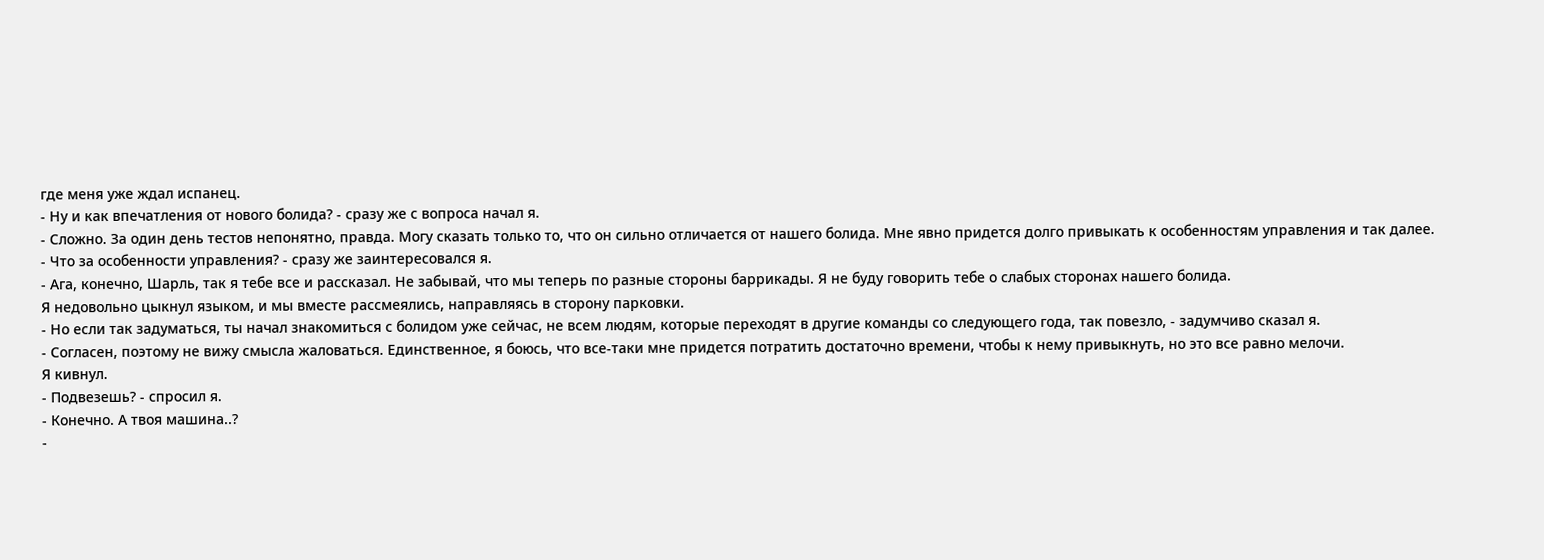где меня уже ждал испанец.
- Ну и как впечатления от нового болида? - сразу же с вопроса начал я.
- Сложно. За один день тестов непонятно, правда. Могу сказать только то, что он сильно отличается от нашего болида. Мне явно придется долго привыкать к особенностям управления и так далее.
- Что за особенности управления? - сразу же заинтересовался я.
- Ага, конечно, Шарль, так я тебе все и рассказал. Не забывай, что мы теперь по разные стороны баррикады. Я не буду говорить тебе о слабых сторонах нашего болида.
Я недовольно цыкнул языком, и мы вместе рассмеялись, направляясь в сторону парковки.
- Но если так задуматься, ты начал знакомиться с болидом уже сейчас, не всем людям, которые переходят в другие команды со следующего года, так повезло, - задумчиво сказал я.
- Согласен, поэтому не вижу смысла жаловаться. Единственное, я боюсь, что все-таки мне придется потратить достаточно времени, чтобы к нему привыкнуть, но это все равно мелочи.
Я кивнул.
- Подвезешь? - спросил я.
- Конечно. А твоя машина..?
-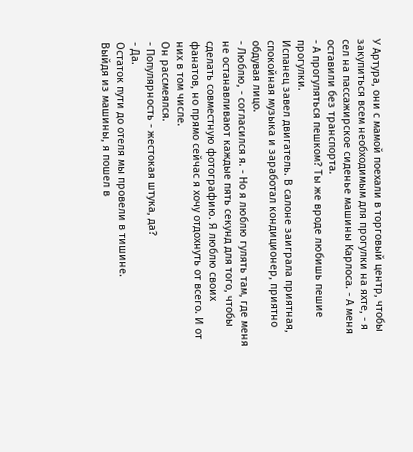У Артура, они с мамой поехали в торговый центр, чтобы закупиться всем необходимым для прогулки на яхте, - я сел на пассажирское сиденье машины Карлоса. - А меня оставили без транспорта.
- А прогуляться пешком? Ты же вроде любишь пешие прогулки.
Испанец завел двигатель. В салоне заиграла приятная, спокойная музыка и заработал кондиционер, приятно обдувая лицо.
- Люблю, - согласился я. - Но я люблю гулять там, где меня не останавливают каждые пять секунд для того, чтобы сделать совместную фотографию. Я люблю своих фанатов, но прямо сейчас я хочу отдохнуть от всего. И от них в том числе.
Он рассмеялся.
- Популярность - жестокая штука, да?
- Да.
Остаток пути до отеля мы провели в тишине.
Выйдя из машины, я пошел в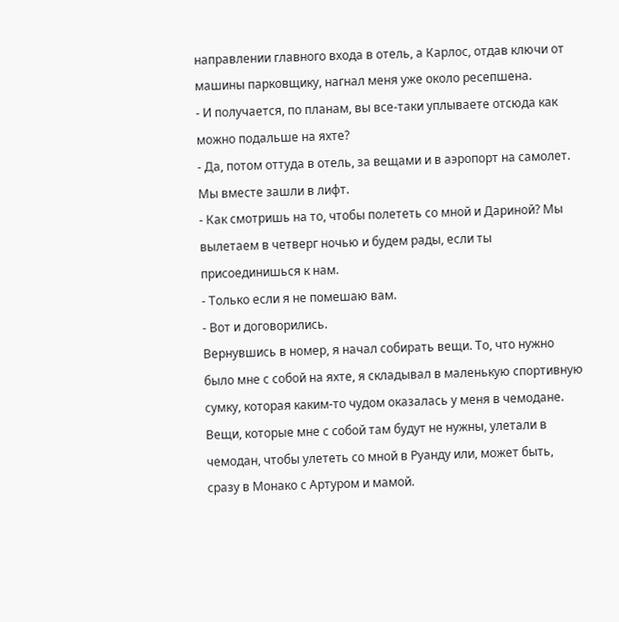направлении главного входа в отель, а Карлос, отдав ключи от машины парковщику, нагнал меня уже около ресепшена.
- И получается, по планам, вы все-таки уплываете отсюда как можно подальше на яхте?
- Да, потом оттуда в отель, за вещами и в аэропорт на самолет.
Мы вместе зашли в лифт.
- Как смотришь на то, чтобы полететь со мной и Дариной? Мы вылетаем в четверг ночью и будем рады, если ты присоединишься к нам.
- Только если я не помешаю вам.
- Вот и договорились.
Вернувшись в номер, я начал собирать вещи. То, что нужно было мне с собой на яхте, я складывал в маленькую спортивную сумку, которая каким-то чудом оказалась у меня в чемодане. Вещи, которые мне с собой там будут не нужны, улетали в чемодан, чтобы улететь со мной в Руанду или, может быть, сразу в Монако с Артуром и мамой.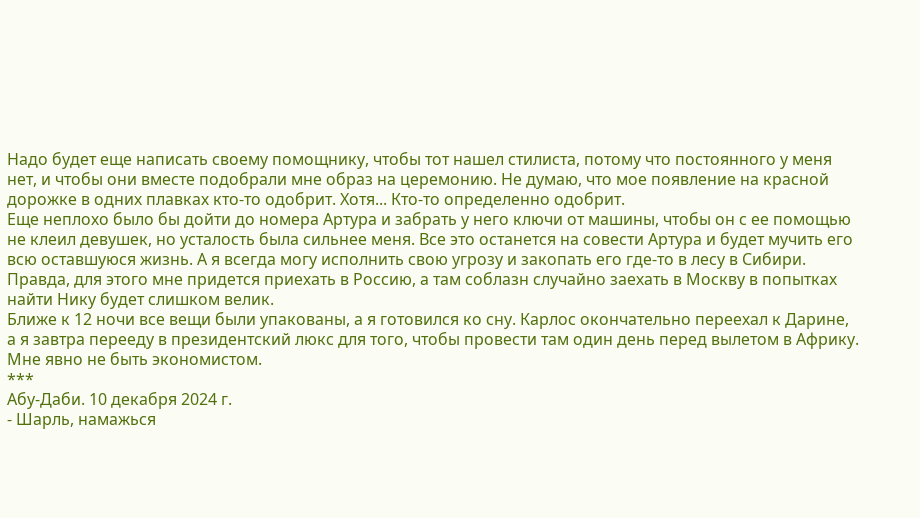Надо будет еще написать своему помощнику, чтобы тот нашел стилиста, потому что постоянного у меня нет, и чтобы они вместе подобрали мне образ на церемонию. Не думаю, что мое появление на красной дорожке в одних плавках кто-то одобрит. Хотя... Кто-то определенно одобрит.
Еще неплохо было бы дойти до номера Артура и забрать у него ключи от машины, чтобы он с ее помощью не клеил девушек, но усталость была сильнее меня. Все это останется на совести Артура и будет мучить его всю оставшуюся жизнь. А я всегда могу исполнить свою угрозу и закопать его где-то в лесу в Сибири. Правда, для этого мне придется приехать в Россию, а там соблазн случайно заехать в Москву в попытках найти Нику будет слишком велик.
Ближе к 12 ночи все вещи были упакованы, а я готовился ко сну. Карлос окончательно переехал к Дарине, а я завтра перееду в президентский люкс для того, чтобы провести там один день перед вылетом в Африку. Мне явно не быть экономистом.
***
Абу-Даби. 10 декабря 2024 г.
- Шарль, намажься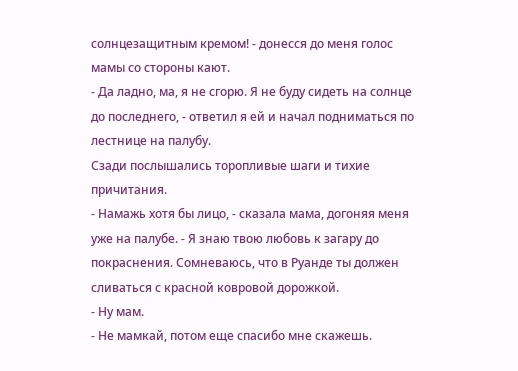солнцезащитным кремом! - донесся до меня голос мамы со стороны кают.
- Да ладно, ма, я не сгорю. Я не буду сидеть на солнце до последнего, - ответил я ей и начал подниматься по лестнице на палубу.
Сзади послышались торопливые шаги и тихие причитания.
- Намажь хотя бы лицо, - сказала мама, догоняя меня уже на палубе. - Я знаю твою любовь к загару до покраснения. Сомневаюсь, что в Руанде ты должен сливаться с красной ковровой дорожкой.
- Ну мам.
- Не мамкай, потом еще спасибо мне скажешь.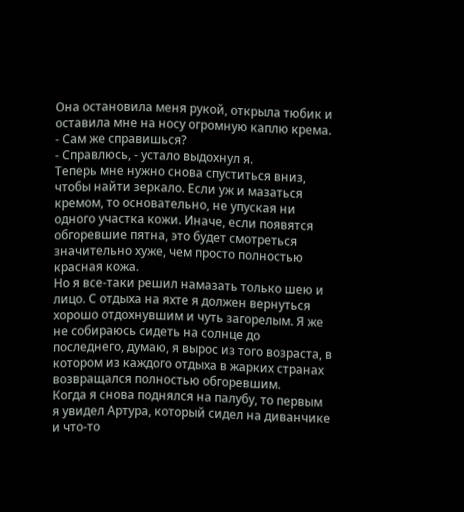Она остановила меня рукой, открыла тюбик и оставила мне на носу огромную каплю крема.
- Сам же справишься?
- Справлюсь, - устало выдохнул я.
Теперь мне нужно снова спуститься вниз, чтобы найти зеркало. Если уж и мазаться кремом, то основательно, не упуская ни одного участка кожи. Иначе, если появятся обгоревшие пятна, это будет смотреться значительно хуже, чем просто полностью красная кожа.
Но я все-таки решил намазать только шею и лицо. С отдыха на яхте я должен вернуться хорошо отдохнувшим и чуть загорелым. Я же не собираюсь сидеть на солнце до последнего, думаю, я вырос из того возраста, в котором из каждого отдыха в жарких странах возвращался полностью обгоревшим.
Когда я снова поднялся на палубу, то первым я увидел Артура, который сидел на диванчике и что-то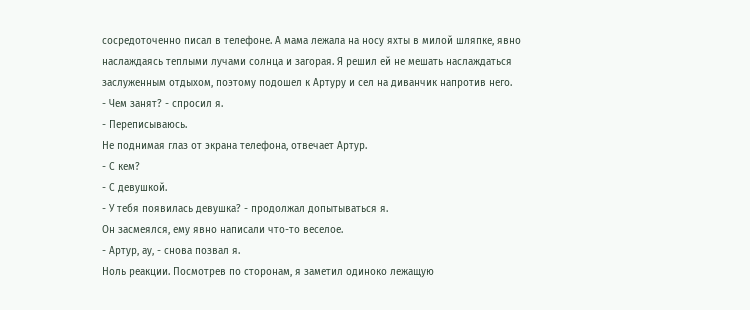сосредоточенно писал в телефоне. А мама лежала на носу яхты в милой шляпке, явно наслаждаясь теплыми лучами солнца и загорая. Я решил ей не мешать наслаждаться заслуженным отдыхом, поэтому подошел к Артуру и сел на диванчик напротив него.
- Чем занят? - спросил я.
- Переписываюсь.
Не поднимая глаз от экрана телефона, отвечает Артур.
- С кем?
- С девушкой.
- У тебя появилась девушка? - продолжал допытываться я.
Он засмеялся, ему явно написали что-то веселое.
- Артур, ау, - снова позвал я.
Ноль реакции. Посмотрев по сторонам, я заметил одиноко лежащую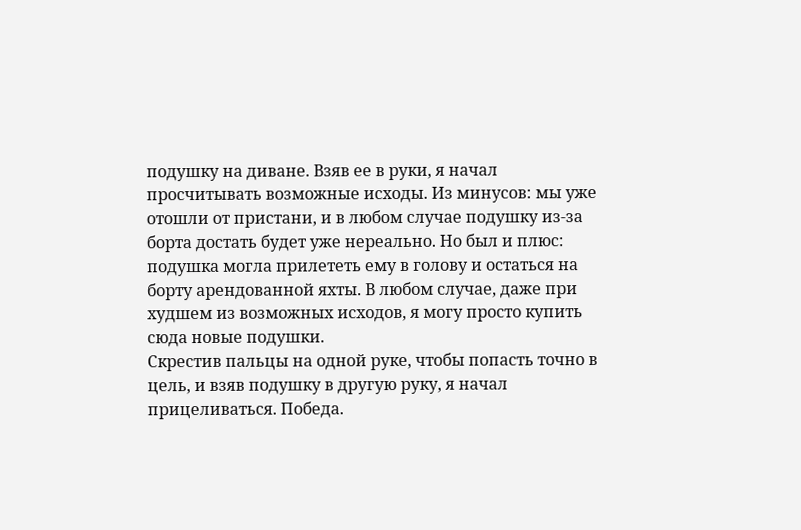подушку на диване. Взяв ее в руки, я начал просчитывать возможные исходы. Из минусов: мы уже отошли от пристани, и в любом случае подушку из-за борта достать будет уже нереально. Но был и плюс: подушка могла прилететь ему в голову и остаться на борту арендованной яхты. В любом случае, даже при худшем из возможных исходов, я могу просто купить сюда новые подушки.
Скрестив пальцы на одной руке, чтобы попасть точно в цель, и взяв подушку в другую руку, я начал прицеливаться. Победа.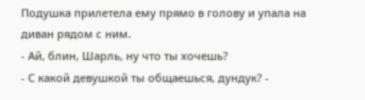Подушка прилетела ему прямо в голову и упала на диван рядом с ним.
- Ай, блин, Шарль, ну что ты хочешь?
- С какой девушкой ты общаешься, дундук? -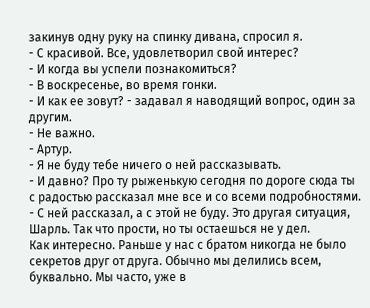закинув одну руку на спинку дивана, спросил я.
- С красивой. Все, удовлетворил свой интерес?
- И когда вы успели познакомиться?
- В воскресенье, во время гонки.
- И как ее зовут? - задавал я наводящий вопрос, один за другим.
- Не важно.
- Артур.
- Я не буду тебе ничего о ней рассказывать.
- И давно? Про ту рыженькую сегодня по дороге сюда ты с радостью рассказал мне все и со всеми подробностями.
- С ней рассказал, а с этой не буду. Это другая ситуация, Шарль. Так что прости, но ты остаешься не у дел.
Как интересно. Раньше у нас с братом никогда не было секретов друг от друга. Обычно мы делились всем, буквально. Мы часто, уже в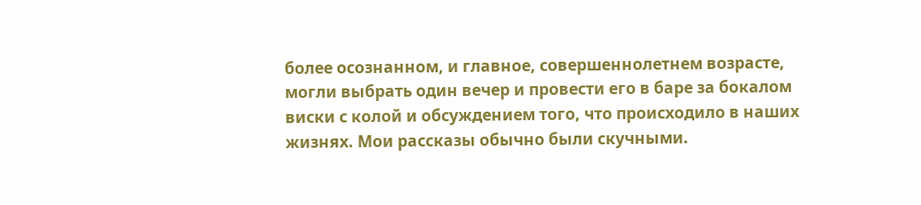более осознанном, и главное, совершеннолетнем возрасте, могли выбрать один вечер и провести его в баре за бокалом виски с колой и обсуждением того, что происходило в наших жизнях. Мои рассказы обычно были скучными.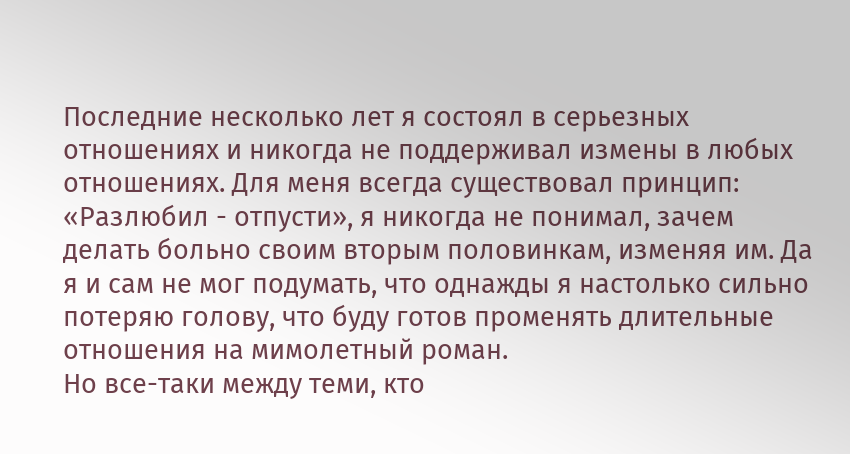Последние несколько лет я состоял в серьезных отношениях и никогда не поддерживал измены в любых отношениях. Для меня всегда существовал принцип: «Разлюбил - отпусти», я никогда не понимал, зачем делать больно своим вторым половинкам, изменяя им. Да я и сам не мог подумать, что однажды я настолько сильно потеряю голову, что буду готов променять длительные отношения на мимолетный роман.
Но все-таки между теми, кто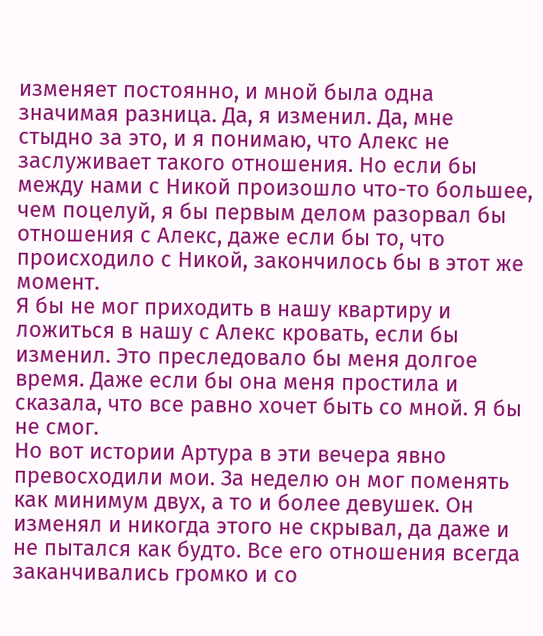изменяет постоянно, и мной была одна значимая разница. Да, я изменил. Да, мне стыдно за это, и я понимаю, что Алекс не заслуживает такого отношения. Но если бы между нами с Никой произошло что-то большее, чем поцелуй, я бы первым делом разорвал бы отношения с Алекс, даже если бы то, что происходило с Никой, закончилось бы в этот же момент.
Я бы не мог приходить в нашу квартиру и ложиться в нашу с Алекс кровать, если бы изменил. Это преследовало бы меня долгое время. Даже если бы она меня простила и сказала, что все равно хочет быть со мной. Я бы не смог.
Но вот истории Артура в эти вечера явно превосходили мои. За неделю он мог поменять как минимум двух, а то и более девушек. Он изменял и никогда этого не скрывал, да даже и не пытался как будто. Все его отношения всегда заканчивались громко и со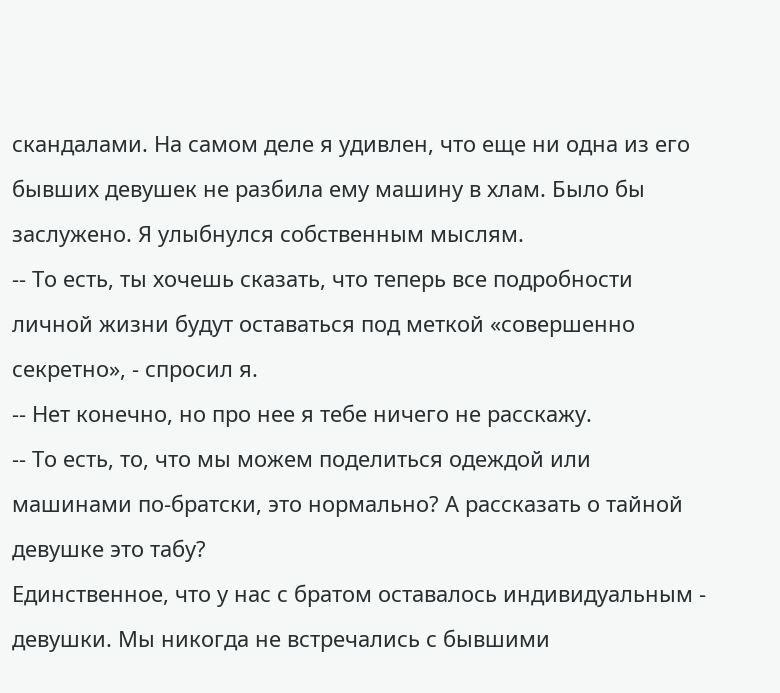скандалами. На самом деле я удивлен, что еще ни одна из его бывших девушек не разбила ему машину в хлам. Было бы заслужено. Я улыбнулся собственным мыслям.
-- То есть, ты хочешь сказать, что теперь все подробности личной жизни будут оставаться под меткой «совершенно секретно», - спросил я.
-- Нет конечно, но про нее я тебе ничего не расскажу.
-- То есть, то, что мы можем поделиться одеждой или машинами по-братски, это нормально? А рассказать о тайной девушке это табу?
Единственное, что у нас с братом оставалось индивидуальным - девушки. Мы никогда не встречались с бывшими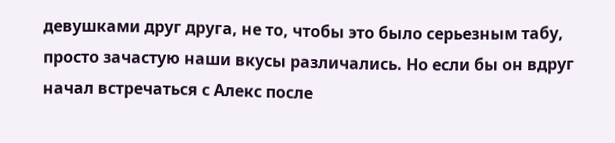девушками друг друга, не то, чтобы это было серьезным табу, просто зачастую наши вкусы различались. Но если бы он вдруг начал встречаться с Алекс после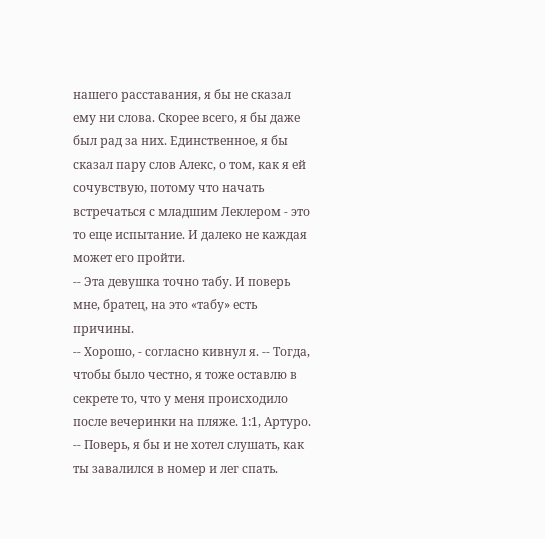нашего расставания, я бы не сказал ему ни слова. Скорее всего, я бы даже был рад за них. Единственное, я бы сказал пару слов Алекс, о том, как я ей сочувствую, потому что начать встречаться с младшим Леклером - это то еще испытание. И далеко не каждая может его пройти.
-- Эта девушка точно табу. И поверь мне, братец, на это «табу» есть причины.
-- Хорошо, - согласно кивнул я. -- Тогда, чтобы было честно, я тоже оставлю в секрете то, что у меня происходило после вечеринки на пляже. 1:1, Артуро.
-- Поверь, я бы и не хотел слушать, как ты завалился в номер и лег спать.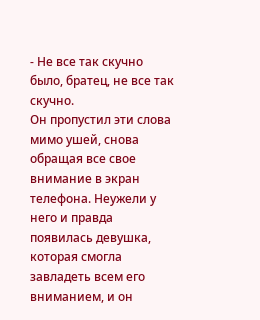- Не все так скучно было, братец, не все так скучно.
Он пропустил эти слова мимо ушей, снова обращая все свое внимание в экран телефона. Неужели у него и правда появилась девушка, которая смогла завладеть всем его вниманием, и он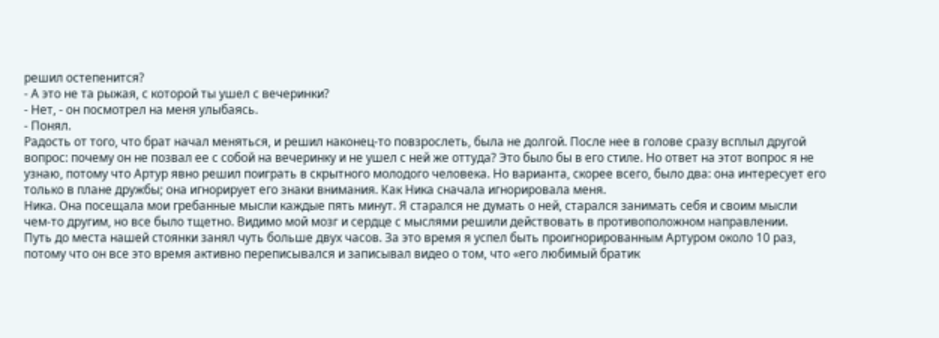решил остепенится?
- А это не та рыжая, с которой ты ушел с вечеринки?
- Нет, - он посмотрел на меня улыбаясь.
- Понял.
Радость от того, что брат начал меняться, и решил наконец-то повзрослеть, была не долгой. После нее в голове сразу всплыл другой вопрос: почему он не позвал ее с собой на вечеринку и не ушел с ней же оттуда? Это было бы в его стиле. Но ответ на этот вопрос я не узнаю, потому что Артур явно решил поиграть в скрытного молодого человека. Но варианта, скорее всего, было два: она интересует его только в плане дружбы; она игнорирует его знаки внимания. Как Ника сначала игнорировала меня.
Ника. Она посещала мои гребанные мысли каждые пять минут. Я старался не думать о ней, старался занимать себя и своим мысли чем-то другим, но все было тщетно. Видимо мой мозг и сердце с мыслями решили действовать в противоположном направлении.
Путь до места нашей стоянки занял чуть больше двух часов. За это время я успел быть проигнорированным Артуром около 10 раз, потому что он все это время активно переписывался и записывал видео о том, что «его любимый братик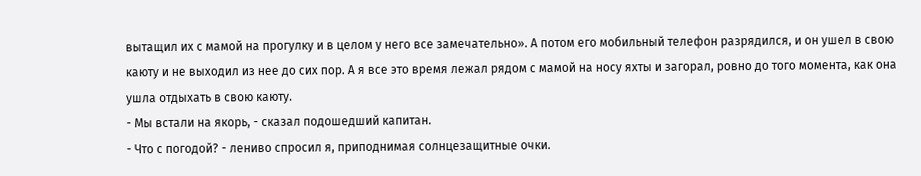вытащил их с мамой на прогулку и в целом у него все замечательно». А потом его мобильный телефон разрядился, и он ушел в свою каюту и не выходил из нее до сих пор. А я все это время лежал рядом с мамой на носу яхты и загорал, ровно до того момента, как она ушла отдыхать в свою каюту.
- Мы встали на якорь, - сказал подошедший капитан.
- Что с погодой? - лениво спросил я, приподнимая солнцезащитные очки.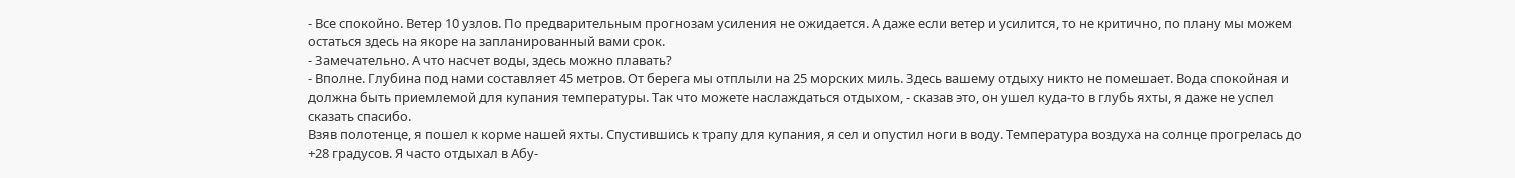- Все спокойно. Ветер 10 узлов. По предварительным прогнозам усиления не ожидается. А даже если ветер и усилится, то не критично, по плану мы можем остаться здесь на якоре на запланированный вами срок.
- Замечательно. А что насчет воды, здесь можно плавать?
- Вполне. Глубина под нами составляет 45 метров. От берега мы отплыли на 25 морских миль. Здесь вашему отдыху никто не помешает. Вода спокойная и должна быть приемлемой для купания температуры. Так что можете наслаждаться отдыхом, - сказав это, он ушел куда-то в глубь яхты, я даже не успел сказать спасибо.
Взяв полотенце, я пошел к корме нашей яхты. Спустившись к трапу для купания, я сел и опустил ноги в воду. Температура воздуха на солнце прогрелась до +28 градусов. Я часто отдыхал в Абу-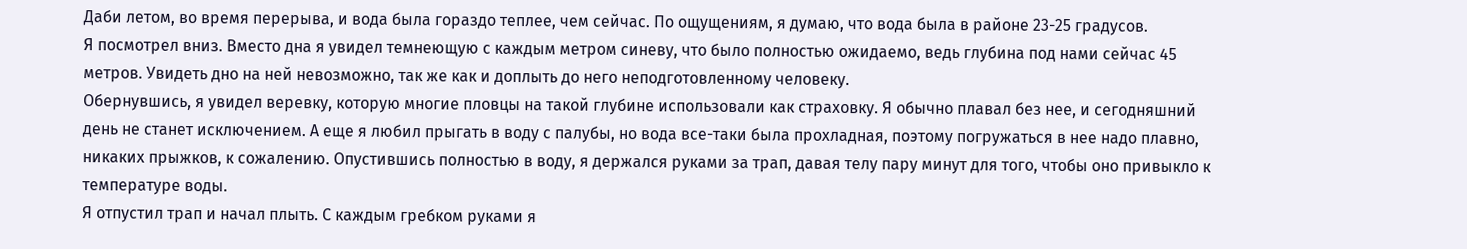Даби летом, во время перерыва, и вода была гораздо теплее, чем сейчас. По ощущениям, я думаю, что вода была в районе 23-25 градусов.
Я посмотрел вниз. Вместо дна я увидел темнеющую с каждым метром синеву, что было полностью ожидаемо, ведь глубина под нами сейчас 45 метров. Увидеть дно на ней невозможно, так же как и доплыть до него неподготовленному человеку.
Обернувшись, я увидел веревку, которую многие пловцы на такой глубине использовали как страховку. Я обычно плавал без нее, и сегодняшний день не станет исключением. А еще я любил прыгать в воду с палубы, но вода все-таки была прохладная, поэтому погружаться в нее надо плавно, никаких прыжков, к сожалению. Опустившись полностью в воду, я держался руками за трап, давая телу пару минут для того, чтобы оно привыкло к температуре воды.
Я отпустил трап и начал плыть. С каждым гребком руками я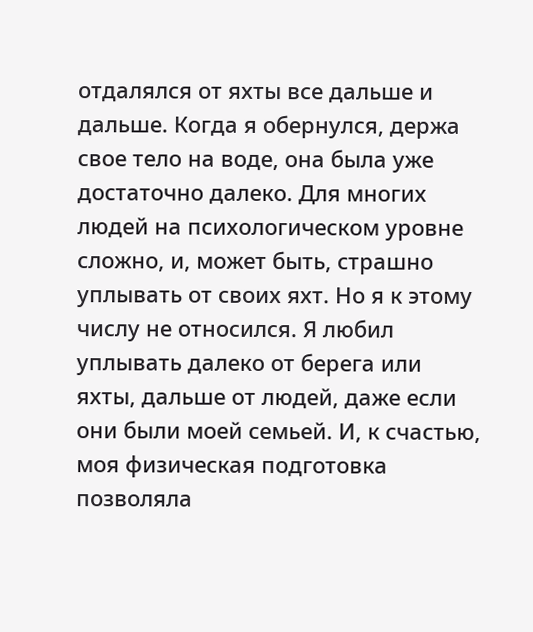отдалялся от яхты все дальше и дальше. Когда я обернулся, держа свое тело на воде, она была уже достаточно далеко. Для многих людей на психологическом уровне сложно, и, может быть, страшно уплывать от своих яхт. Но я к этому числу не относился. Я любил уплывать далеко от берега или яхты, дальше от людей, даже если они были моей семьей. И, к счастью, моя физическая подготовка позволяла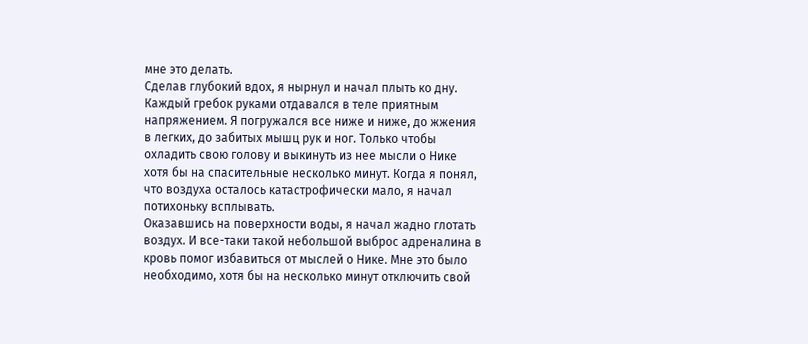мне это делать.
Сделав глубокий вдох, я нырнул и начал плыть ко дну. Каждый гребок руками отдавался в теле приятным напряжением. Я погружался все ниже и ниже, до жжения в легких, до забитых мышц рук и ног. Только чтобы охладить свою голову и выкинуть из нее мысли о Нике хотя бы на спасительные несколько минут. Когда я понял, что воздуха осталось катастрофически мало, я начал потихоньку всплывать.
Оказавшись на поверхности воды, я начал жадно глотать воздух. И все-таки такой небольшой выброс адреналина в кровь помог избавиться от мыслей о Нике. Мне это было необходимо, хотя бы на несколько минут отключить свой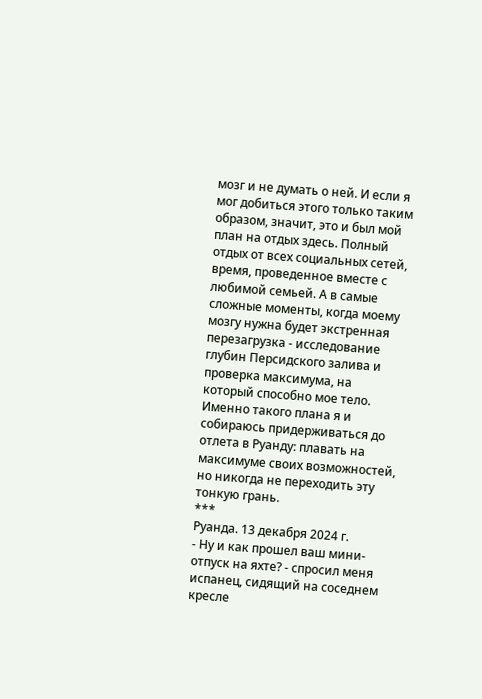мозг и не думать о ней. И если я мог добиться этого только таким образом, значит, это и был мой план на отдых здесь. Полный отдых от всех социальных сетей, время, проведенное вместе с любимой семьей. А в самые сложные моменты, когда моему мозгу нужна будет экстренная перезагрузка - исследование глубин Персидского залива и проверка максимума, на который способно мое тело. Именно такого плана я и собираюсь придерживаться до отлета в Руанду: плавать на максимуме своих возможностей, но никогда не переходить эту тонкую грань.
***
Руанда. 13 декабря 2024 г.
- Ну и как прошел ваш мини-отпуск на яхте? - спросил меня испанец, сидящий на соседнем кресле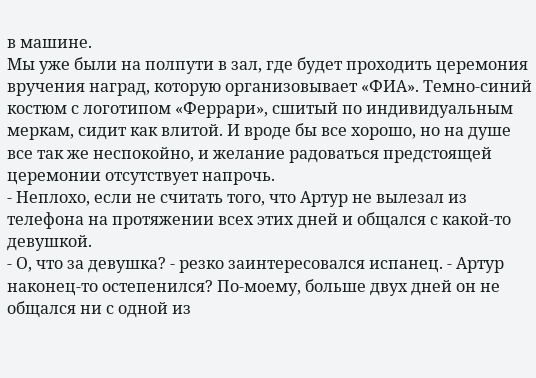в машине.
Мы уже были на полпути в зал, где будет проходить церемония вручения наград, которую организовывает «ФИА». Темно-синий костюм с логотипом «Феррари», сшитый по индивидуальным меркам, сидит как влитой. И вроде бы все хорошо, но на душе все так же неспокойно, и желание радоваться предстоящей церемонии отсутствует напрочь.
- Неплохо, если не считать того, что Артур не вылезал из телефона на протяжении всех этих дней и общался с какой-то девушкой.
- О, что за девушка? - резко заинтересовался испанец. - Артур наконец-то остепенился? По-моему, больше двух дней он не общался ни с одной из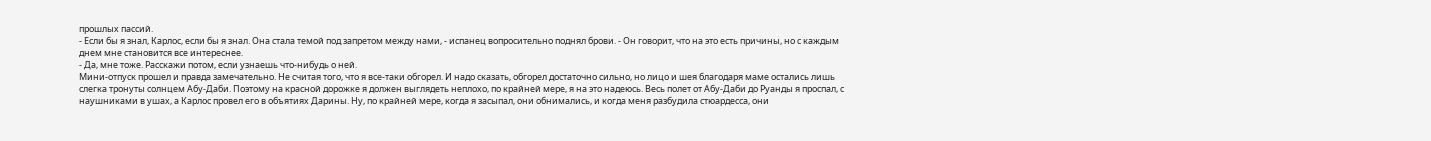прошлых пассий.
- Если бы я знал, Карлос, если бы я знал. Она стала темой под запретом между нами, - испанец вопросительно поднял брови. - Он говорит, что на это есть причины, но с каждым днем мне становится все интереснее.
- Да, мне тоже. Расскажи потом, если узнаешь что-нибудь о ней.
Мини-отпуск прошел и правда замечательно. Не считая того, что я все-таки обгорел. И надо сказать, обгорел достаточно сильно, но лицо и шея благодаря маме остались лишь слегка тронуты солнцем Абу-Даби. Поэтому на красной дорожке я должен выглядеть неплохо, по крайней мере, я на это надеюсь. Весь полет от Абу-Даби до Руанды я проспал, с наушниками в ушах, а Карлос провел его в объятиях Дарины. Ну, по крайней мере, когда я засыпал, они обнимались, и когда меня разбудила стюардесса, они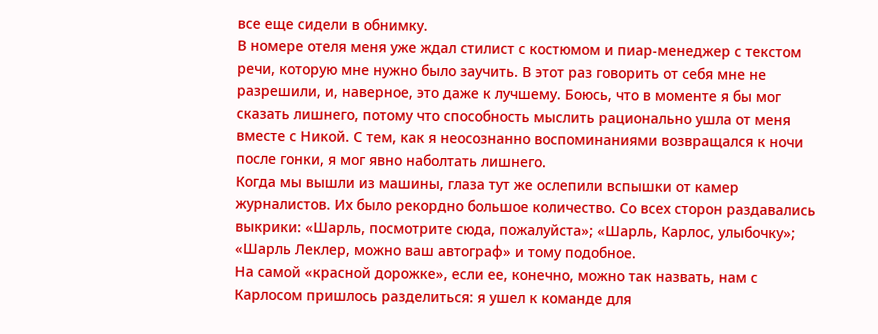все еще сидели в обнимку.
В номере отеля меня уже ждал стилист с костюмом и пиар-менеджер с текстом речи, которую мне нужно было заучить. В этот раз говорить от себя мне не разрешили, и, наверное, это даже к лучшему. Боюсь, что в моменте я бы мог сказать лишнего, потому что способность мыслить рационально ушла от меня вместе с Никой. С тем, как я неосознанно воспоминаниями возвращался к ночи после гонки, я мог явно наболтать лишнего.
Когда мы вышли из машины, глаза тут же ослепили вспышки от камер журналистов. Их было рекордно большое количество. Со всех сторон раздавались выкрики: «Шарль, посмотрите сюда, пожалуйста»; «Шарль, Карлос, улыбочку»; «Шарль Леклер, можно ваш автограф» и тому подобное.
На самой «красной дорожке», если ее, конечно, можно так назвать, нам с Карлосом пришлось разделиться: я ушел к команде для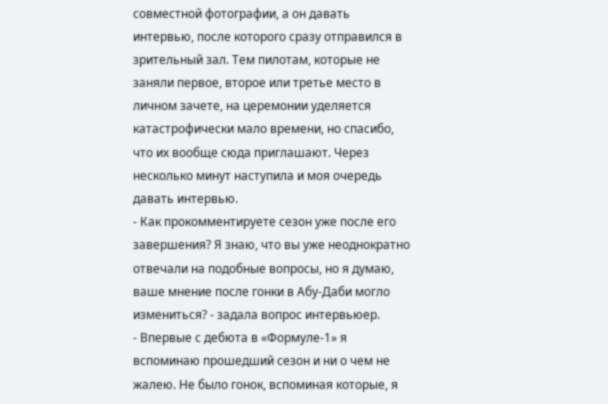совместной фотографии, а он давать интервью, после которого сразу отправился в зрительный зал. Тем пилотам, которые не заняли первое, второе или третье место в личном зачете, на церемонии уделяется катастрофически мало времени, но спасибо, что их вообще сюда приглашают. Через несколько минут наступила и моя очередь давать интервью.
- Как прокомментируете сезон уже после его завершения? Я знаю, что вы уже неоднократно отвечали на подобные вопросы, но я думаю, ваше мнение после гонки в Абу-Даби могло измениться? - задала вопрос интервьюер.
- Впервые с дебюта в «Формуле-1» я вспоминаю прошедший сезон и ни о чем не жалею. Не было гонок, вспоминая которые, я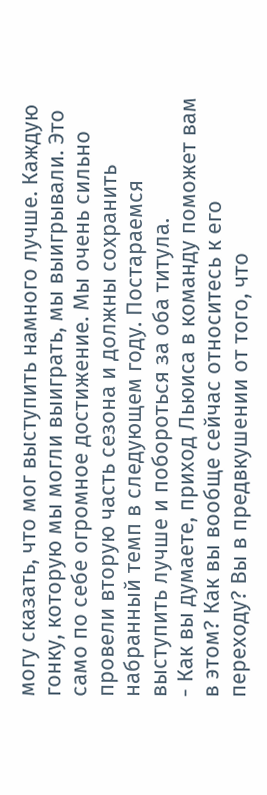могу сказать, что мог выступить намного лучше. Каждую гонку, которую мы могли выиграть, мы выигрывали. Это само по себе огромное достижение. Мы очень сильно провели вторую часть сезона и должны сохранить набранный темп в следующем году. Постараемся выступить лучше и побороться за оба титула.
- Как вы думаете, приход Льюиса в команду поможет вам в этом? Как вы вообще сейчас относитесь к его переходу? Вы в предвкушении от того, что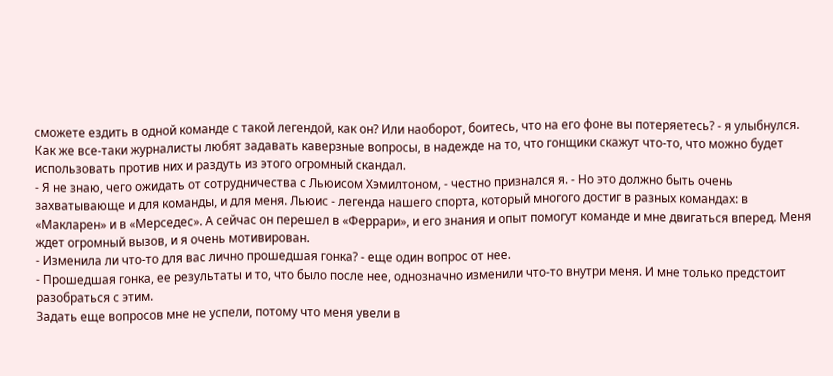сможете ездить в одной команде с такой легендой, как он? Или наоборот, боитесь, что на его фоне вы потеряетесь? - я улыбнулся.
Как же все-таки журналисты любят задавать каверзные вопросы, в надежде на то, что гонщики скажут что-то, что можно будет использовать против них и раздуть из этого огромный скандал.
- Я не знаю, чего ожидать от сотрудничества с Льюисом Хэмилтоном, - честно признался я. - Но это должно быть очень захватывающе и для команды, и для меня. Льюис - легенда нашего спорта, который многого достиг в разных командах: в «Макларен» и в «Мерседес». А сейчас он перешел в «Феррари», и его знания и опыт помогут команде и мне двигаться вперед. Меня ждет огромный вызов, и я очень мотивирован.
- Изменила ли что-то для вас лично прошедшая гонка? - еще один вопрос от нее.
- Прошедшая гонка, ее результаты и то, что было после нее, однозначно изменили что-то внутри меня. И мне только предстоит разобраться с этим.
Задать еще вопросов мне не успели, потому что меня увели в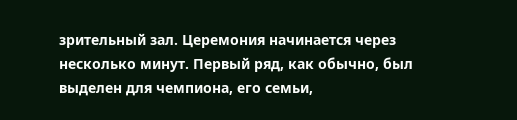зрительный зал. Церемония начинается через несколько минут. Первый ряд, как обычно, был выделен для чемпиона, его семьи,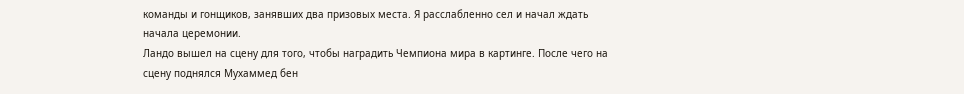команды и гонщиков, занявших два призовых места. Я расслабленно сел и начал ждать начала церемонии.
Ландо вышел на сцену для того, чтобы наградить Чемпиона мира в картинге. После чего на сцену поднялся Мухаммед бен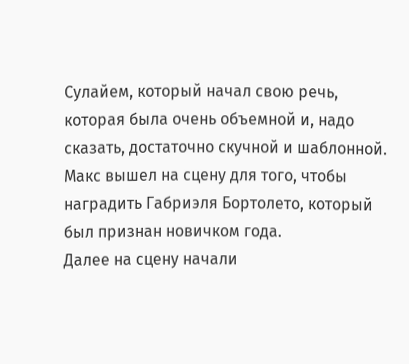Сулайем, который начал свою речь, которая была очень объемной и, надо сказать, достаточно скучной и шаблонной. Макс вышел на сцену для того, чтобы наградить Габриэля Бортолето, который был признан новичком года.
Далее на сцену начали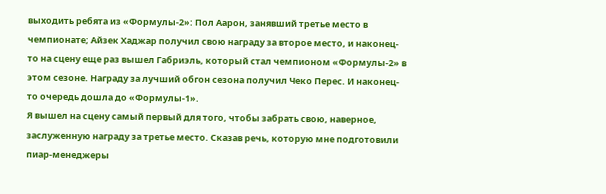выходить ребята из «Формулы-2»: Пол Аарон, занявший третье место в чемпионате; Айзек Хаджар получил свою награду за второе место, и наконец-то на сцену еще раз вышел Габриэль, который стал чемпионом «Формулы-2» в этом сезоне. Награду за лучший обгон сезона получил Чеко Перес. И наконец-то очередь дошла до «Формулы-1».
Я вышел на сцену самый первый для того, чтобы забрать свою, наверное, заслуженную награду за третье место. Сказав речь, которую мне подготовили пиар-менеджеры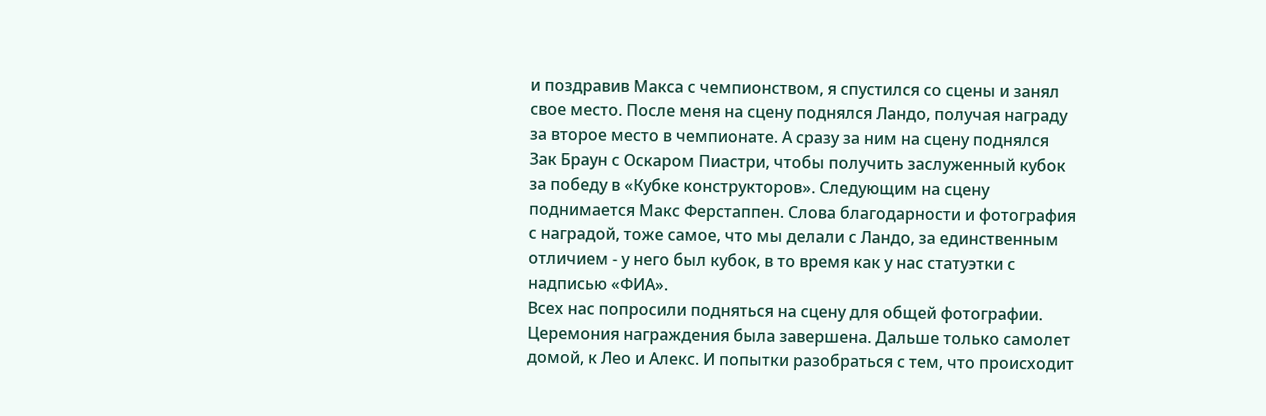и поздравив Макса с чемпионством, я спустился со сцены и занял свое место. После меня на сцену поднялся Ландо, получая награду за второе место в чемпионате. А сразу за ним на сцену поднялся Зак Браун с Оскаром Пиастри, чтобы получить заслуженный кубок за победу в «Кубке конструкторов». Следующим на сцену поднимается Макс Ферстаппен. Слова благодарности и фотография с наградой, тоже самое, что мы делали с Ландо, за единственным отличием - у него был кубок, в то время как у нас статуэтки с надписью «ФИА».
Всех нас попросили подняться на сцену для общей фотографии. Церемония награждения была завершена. Дальше только самолет домой, к Лео и Алекс. И попытки разобраться с тем, что происходит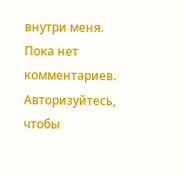внутри меня.
Пока нет комментариев. Авторизуйтесь, чтобы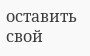оставить свой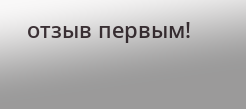отзыв первым!